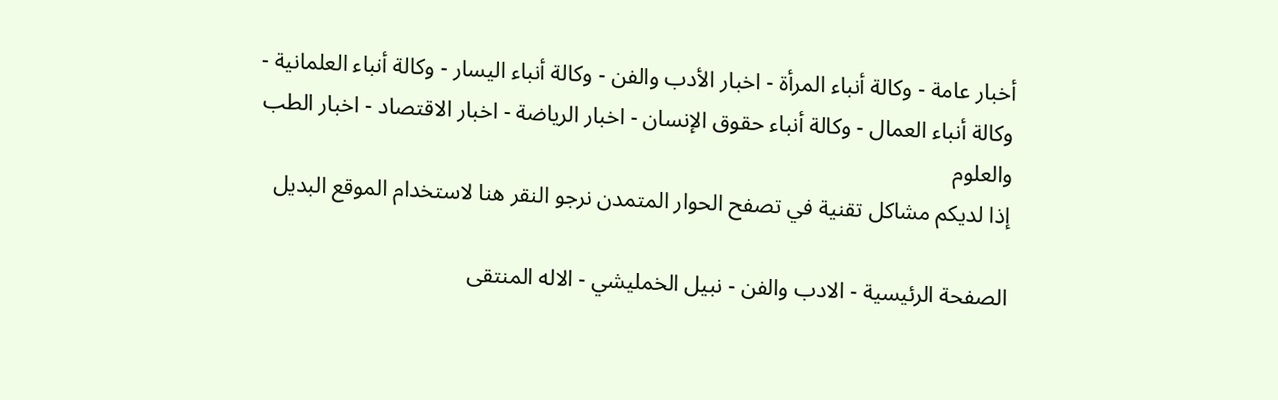أخبار عامة - وكالة أنباء المرأة - اخبار الأدب والفن - وكالة أنباء اليسار - وكالة أنباء العلمانية - وكالة أنباء العمال - وكالة أنباء حقوق الإنسان - اخبار الرياضة - اخبار الاقتصاد - اخبار الطب والعلوم
إذا لديكم مشاكل تقنية في تصفح الحوار المتمدن نرجو النقر هنا لاستخدام الموقع البديل

الصفحة الرئيسية - الادب والفن - نبيل الخمليشي - الاله المنتقى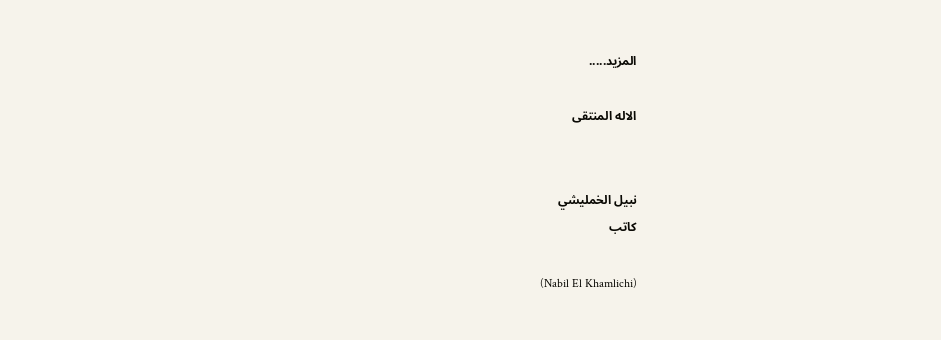المزيد.....

الاله المنتقى


نبيل الخمليشي
كاتب

(Nabil El Khamlichi)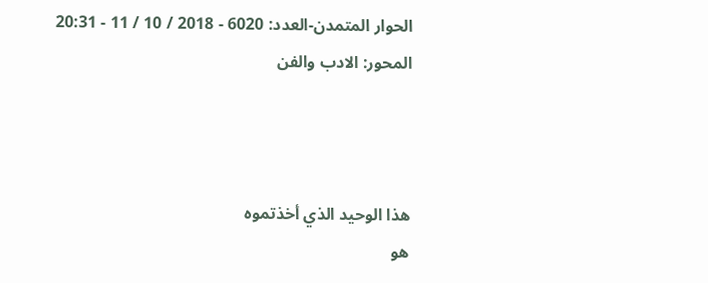الحوار المتمدن-العدد: 6020 - 2018 / 10 / 11 - 20:31
المحور: الادب والفن



هذا الوحيد الذي أخذتموه
هو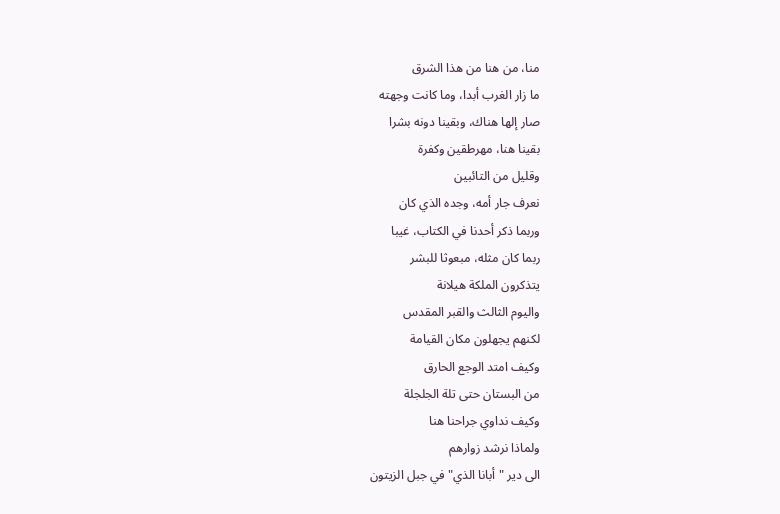منا، من هنا من هذا الشرق
ما زار الغرب أبدا، وما كانت وجهته
صار إلها هناك، وبقينا دونه بشرا
بقينا هنا، مهرطقين وكفرة
وقليل من التائبين
نعرف جار أمه، وجده الذي كان
وربما ذكر أحدنا في الكتاب، غيبا
ربما كان مثله، مبعوثا للبشر
يتذكرون الملكة هيلانة
واليوم الثالث والقبر المقدس
لكنهم يجهلون مكان القيامة
وكيف امتد الوجع الحارق
من البستان حتى تلة الجلجلة
وكيف نداوي جراحنا هنا
ولماذا نرشد زوارهم
الى دير "أبانا الذي" في جبل الزيتون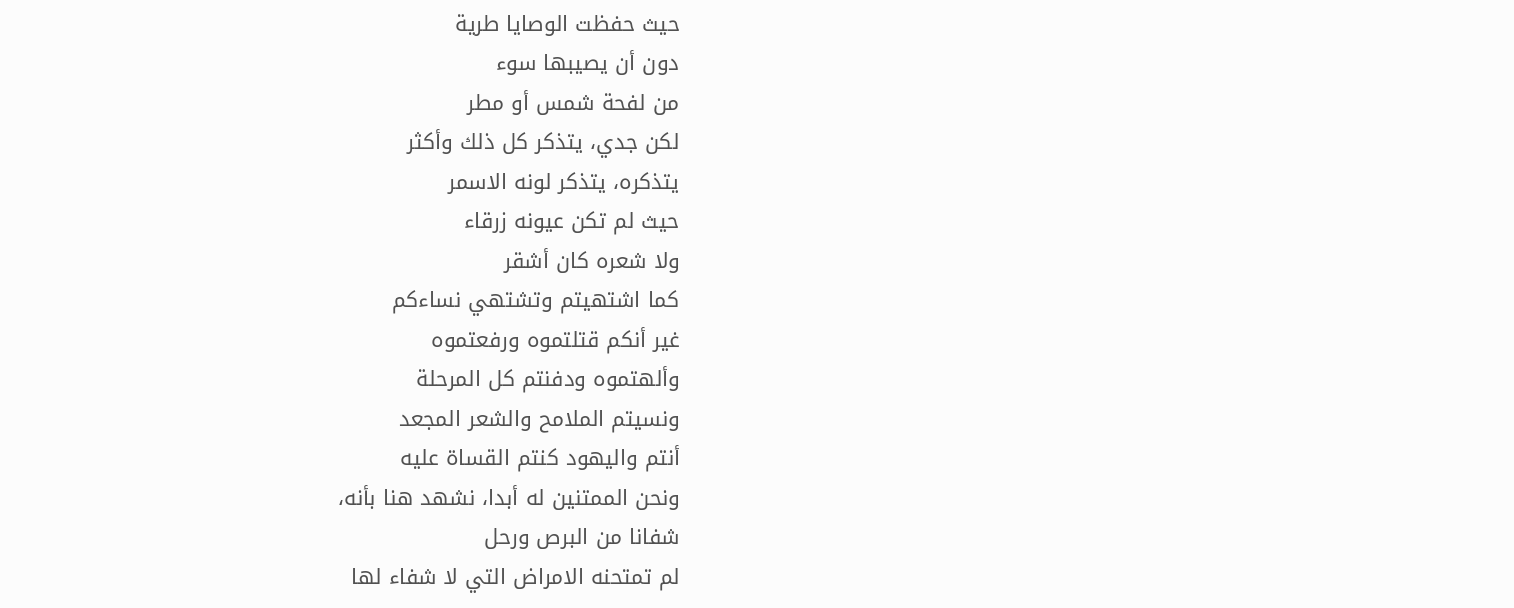حيث حفظت الوصايا طرية
دون أن يصيبها سوء
من لفحة شمس أو مطر
لكن جدي، يتذكر كل ذلك وأكثر
يتذكره، يتذكر لونه الاسمر
حيث لم تكن عيونه زرقاء
ولا شعره كان أشقر
كما اشتهيتم وتشتهي نساءكم
غير أنكم قتلتموه ورفعتموه
وألهتموه ودفنتم كل المرحلة
ونسيتم الملامح والشعر المجعد
أنتم واليهود كنتم القساة عليه
ونحن الممتنين له أبدا، نشهد هنا بأنه،
شفانا من البرص ورحل
لم تمتحنه الامراض التي لا شفاء لها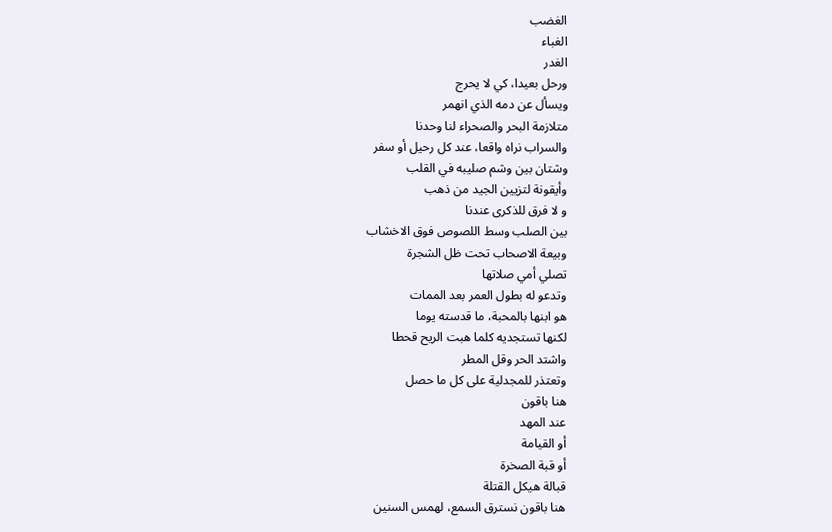الغضب
الغباء
الغدر
ورحل بعيدا، كي لا يحرج
ويسأل عن دمه الذي انهمر
متلازمة البحر والصحراء لنا وحدنا
والسراب نراه واقعا، عند كل رحيل أو سفر
وشتان بين وشم صليبه في القلب
وأيقونة لتزيين الجيد من ذهب
و لا فرق للذكرى عندنا
بين الصلب وسط اللصوص فوق الاخشاب
وبيعة الاصحاب تحت ظل الشجرة
تصلي أمي صلاتها
وتدعو له بطول العمر بعد الممات
هو ابنها بالمحبة، ما قدسته يوما
لكنها تستجديه كلما هبت الريح قحطا
واشتد الحر وقل المطر
وتعتذر للمجدلية على كل ما حصل
هنا باقون
عند المهد
أو القيامة
أو قبة الصخرة
قبالة هيكل القتلة
هنا باقون نسترق السمع، لهمس السنين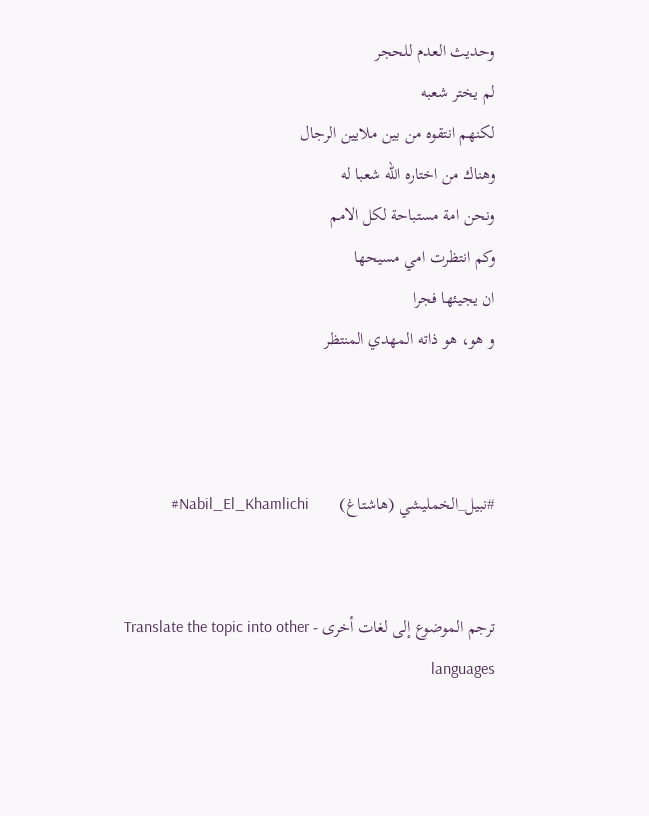وحديث العدم للحجر
لم يختر شعبه
لكنهم انتقوه من بين ملايين الرجال
وهناك من اختاره الله شعبا له
ونحن امة مستباحة لكل الامم
وكم انتظرت امي مسيحها
ان يجيئها فجرا
و هو، هو ذاته المهدي المنتظر



#نبيل_الخمليشي (هاشتاغ)       Nabil_El_Khamlichi#


ترجم الموضوع إلى لغات أخرى - Translate the topic into other languages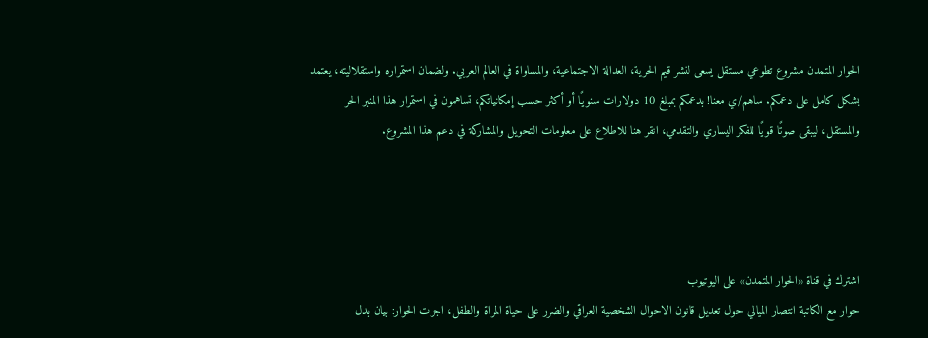الحوار المتمدن مشروع تطوعي مستقل يسعى لنشر قيم الحرية، العدالة الاجتماعية، والمساواة في العالم العربي. ولضمان استمراره واستقلاليته، يعتمد بشكل كامل على دعمكم. ساهم/ي معنا! بدعمكم بمبلغ 10 دولارات سنويًا أو أكثر حسب إمكانياتكم، تساهمون في استمرار هذا المنبر الحر والمستقل، ليبقى صوتًا قويًا للفكر اليساري والتقدمي، انقر هنا للاطلاع على معلومات التحويل والمشاركة في دعم هذا المشروع.




اشترك في قناة «الحوار المتمدن» على اليوتيوب
حوار مع الكاتبة انتصار الميالي حول تعديل قانون الاحوال الشخصية العراقي والضرر على حياة المراة والطفل، اجرت الحوار: بيان بدل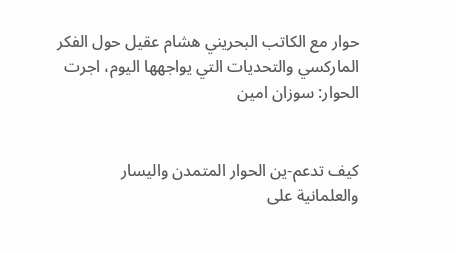حوار مع الكاتب البحريني هشام عقيل حول الفكر الماركسي والتحديات التي يواجهها اليوم، اجرت الحوار: سوزان امين


كيف تدعم-ين الحوار المتمدن واليسار والعلمانية على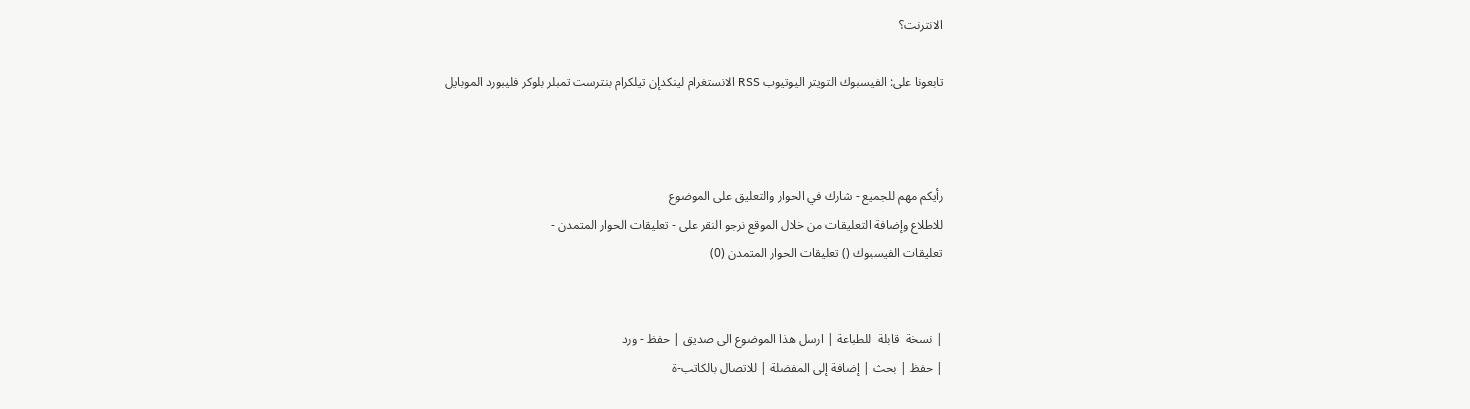الانترنت؟

تابعونا على: الفيسبوك التويتر اليوتيوب RSS الانستغرام لينكدإن تيلكرام بنترست تمبلر بلوكر فليبورد الموبايل



رأيكم مهم للجميع - شارك في الحوار والتعليق على الموضوع
للاطلاع وإضافة التعليقات من خلال الموقع نرجو النقر على - تعليقات الحوار المتمدن -
تعليقات الفيسبوك () تعليقات الحوار المتمدن (0)


| نسخة  قابلة  للطباعة | ارسل هذا الموضوع الى صديق | حفظ - ورد
| حفظ | بحث | إضافة إلى المفضلة | للاتصال بالكاتب-ة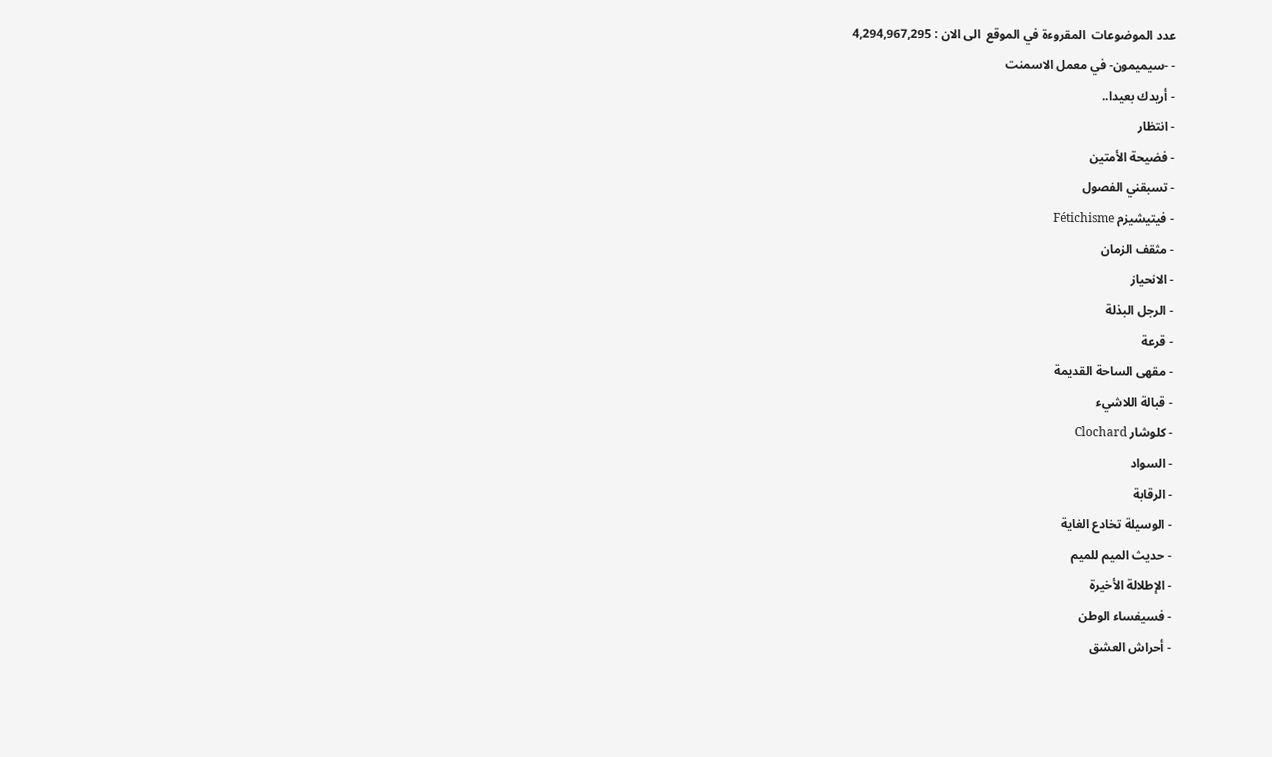عدد الموضوعات  المقروءة في الموقع  الى الان : 4,294,967,295
- -سيميمون- في معمل الاسمنت
- أريدك بعيدا..
- انتظار
- فضيحة الأمتين
- تسبقني الفصول
- فيتيشيزم Fétichisme
- مثقف الزمان
- الانحياز
- الرجل البذلة
- قرعة
- مقهى الساحة القديمة
- قبالة اللاشيء
- كلوشار Clochard
- السواد
- الرقابة
- الوسيلة تخادع الغاية
- حديث الميم للميم
- الإطلالة الأخيرة
- فسيفساء الوطن
- أحراش العشق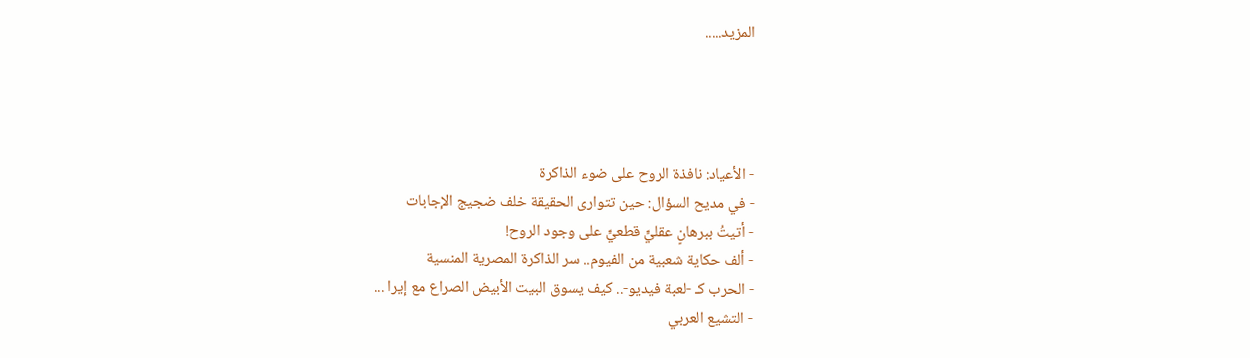المزيد.....




- الأعياد: نافذة الروح على ضوء الذاكرة
- في مديح السؤال: حين تتوارى الحقيقة خلف ضجيج الإجابات
- أتيتُ ببرهانٍ عقليٍّ قطعيٍّ على وجود الروح!
- ألف حكاية شعبية من الفيوم.. سر الذاكرة المصرية المنسية
- الحرب كـ -لعبة فيديو-.. كيف يسوق البيت الأبيض الصراع مع إيرا ...
- التشيع العربي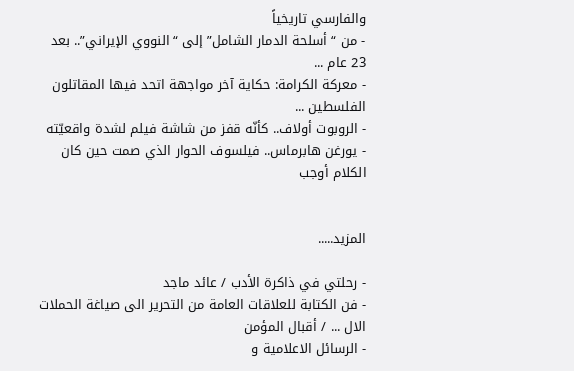والفارسي تاريخياً
- من “أسلحة الدمار الشامل” إلى “النووي الإيراني”.. بعد 23 عام ...
- معركة الكرامة: حكاية آخر مواجهة اتحد فيها المقاتلون الفلسطين ...
- الروبوت أولاف.. كأنّه قفز من شاشة فيلم لشدة واقعيّته
- يورغن هابرماس.. فيلسوف الحوار الذي صمت حين كان الكلام أوجب


المزيد.....

- رحلتي في ذاكرة الأدب / عائد ماجد
- فن الكتابة للعلاقات العامة من التحرير الى صياغة الحملات الال ... / أقبال المؤمن
- الرسائل الاعلامية و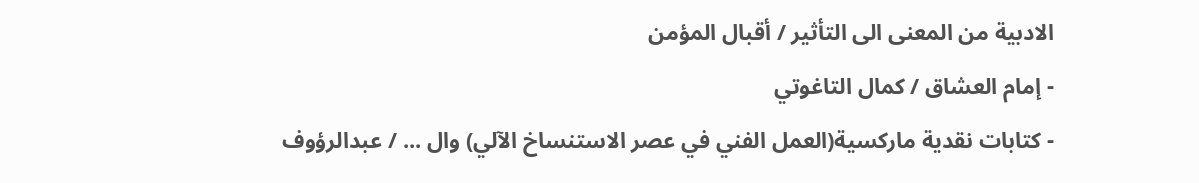الادبية من المعنى الى التأثير / أقبال المؤمن
- إمام العشاق / كمال التاغوتي
- كتابات نقدية ماركسية(العمل الفني في عصر الاستنساخ الآلي) وال ... / عبدالرؤوف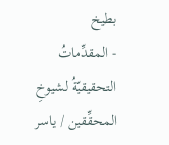بطيخ
- المقدِّماتُ التحقيقيّةُ لشيوخِ المحقِّقين / ياسر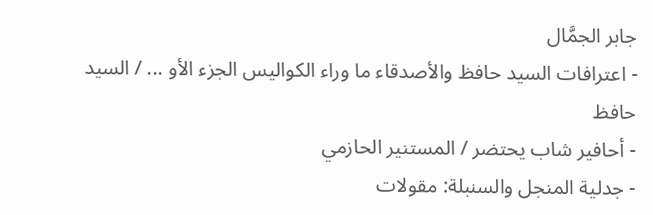جابر الجمَّال
- اعترافات السيد حافظ والأصدقاء ما وراء الكواليس الجزء الأو ... / السيد حافظ
- أحافير شاب يحتضر / المستنير الحازمي
- جدلية المنجل والسنبلة: مقولات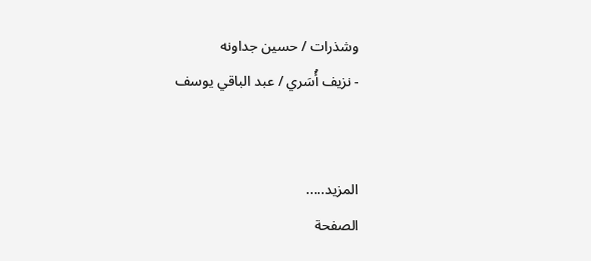وشذرات / حسين جداونه
- نزيف أُسَري / عبد الباقي يوسف


المزيد.....
الصفحة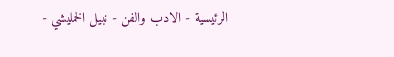الرئيسية - الادب والفن - نبيل الخمليشي -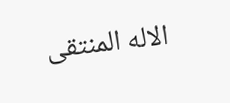الاله المنتقى